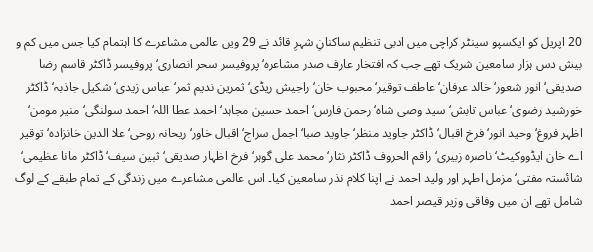20 اپریل کو ایکسپو سینٹر کراچی میں ادبی تنظیم ساکنانِ شہرِ قائد نے 29 ویں عالمی مشاعرے کا اہتمام کیا جس میں کم و بیش دس ہزار سامعین شریک تھے جب کہ افتخار عارف صدر مشاعرہ‘ پروفیسر سحر انصاری‘ پروفیسر ڈاکٹر قاسم رضا صدیقی‘ انور شعور‘ خالد عرفان‘ عاطف توقیر‘ محبوب خان‘ راجیش ریڈی‘ ثمرین ندیم ثمر‘ عباس زیدی‘ شکیل جاذبہ‘ ڈاکٹر خورشید رضوی‘ عباس تابش‘ سید وصی شاہ‘ رحمن فارس‘ احمد حسین مجاہد‘ احمد عطا اللہ‘ احمد سولنگی‘ منیر مومن‘ اظہر فروغ‘ وحید انور‘ فرخ اقبال‘ ڈاکٹر جاوید منظر‘ جاوید صبا‘ اجمل سراج‘ اقبال خاور‘ ریحانہ روحی‘ علا الدین خانزادہ‘ توقیر اے خان ایڈووکیٹ‘ ناصرہ زبیری‘ راقم الحروف ڈاکٹر نثار‘ محمد علی گوہر‘ فرخ اظہار صدیقی‘ ثبین سیف‘ ڈاکٹر مانا عظیمی‘ شائستہ مفتی‘ مزمل اطہر اور ولید احمد نے اپنا کلام نذر سامعین کیا۔ اس عالمی مشاعرے میں زندگی کے تمام طبقے کے لوگ شامل تھے ان میں وفاقی وزیر قیصر احمد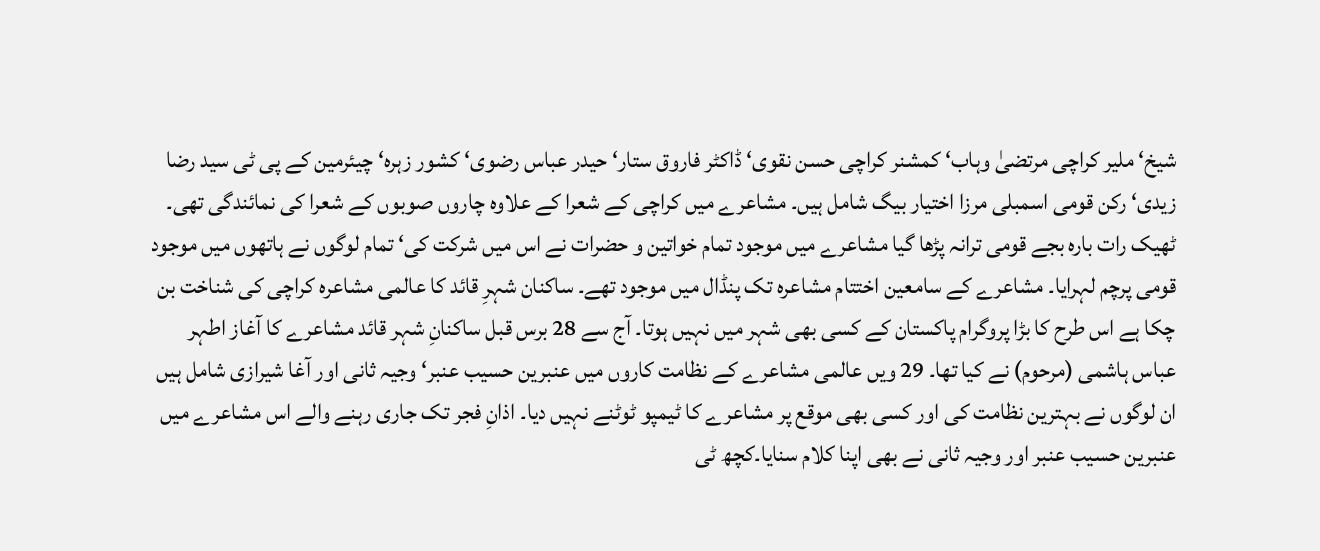شیخ‘ ملیر کراچی مرتضیٰ وہاب‘ کمشنر کراچی حسن نقوی‘ ڈاکٹر فاروق ستار‘ حیدر عباس رضوی‘ کشور زہرہ‘ چیئرمین کے پی ٹی سید رضا زیدی‘ رکن قومی اسمبلی مرزا اختیار بیگ شامل ہیں۔ مشاعرے میں کراچی کے شعرا کے علاوہ چاروں صوبوں کے شعرا کی نمائندگی تھی۔ ٹھیک رات بارہ بجے قومی ترانہ پڑھا گیا مشاعرے میں موجود تمام خواتین و حضرات نے اس میں شرکت کی‘ تمام لوگوں نے ہاتھوں میں موجود قومی پرچم لہرایا۔ مشاعرے کے سامعین اختتام مشاعرہ تک پنڈال میں موجود تھے۔ ساکنان شہرِ قائد کا عالمی مشاعرہ کراچی کی شناخت بن چکا ہے اس طرح کا بڑا پروگرام پاکستان کے کسی بھی شہر میں نہیں ہوتا۔ آج سے 28 برس قبل ساکنانِ شہر قائد مشاعرے کا آغاز اطہر عباس ہاشمی (مرحوم) نے کیا تھا۔ 29 ویں عالمی مشاعرے کے نظامت کاروں میں عنبرین حسیب عنبر‘ وجیہ ثانی اور آغا شیرازی شامل ہیں ان لوگوں نے بہترین نظامت کی اور کسی بھی موقع پر مشاعرے کا ٹیمپو ٹوٹنے نہیں دیا۔ اذانِ فجر تک جاری رہنے والے اس مشاعرے میں عنبرین حسیب عنبر اور وجیہ ثانی نے بھی اپنا کلام سنایا۔کچھ ٹی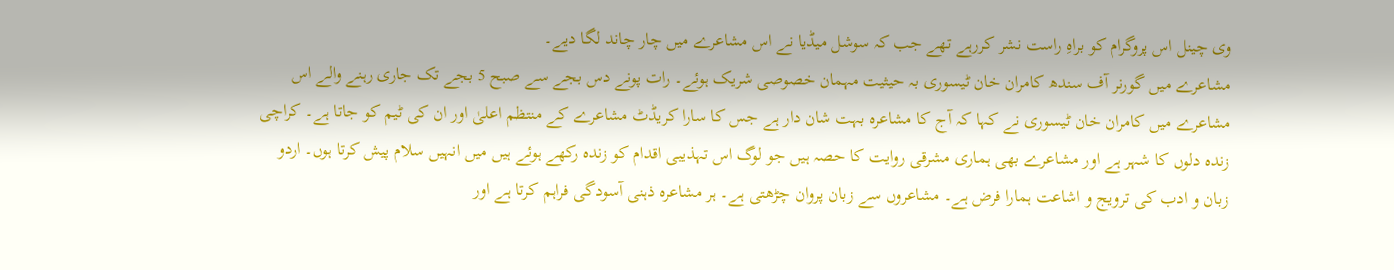وی چینل اس پروگرام کو براہِ راست نشر کررہے تھے جب کہ سوشل میڈیا نے اس مشاعرے میں چار چاند لگا دیے۔
مشاعرے میں گورنر آف سندھ کامران خان ٹیسوری بہ حیثیت مہمان خصوصی شریک ہوئے۔ رات پونے دس بجے سے صبح 5 بجے تک جاری رہنے والے اس مشاعرے میں کامران خان ٹیسوری نے کہا کہ آج کا مشاعرہ بہت شان دار ہے جس کا سارا کریڈٹ مشاعرے کے منتظم اعلیٰ اور ان کی ٹیم کو جاتا ہے۔ کراچی زندہ دلوں کا شہر ہے اور مشاعرے بھی ہماری مشرقی روایت کا حصہ ہیں جو لوگ اس تہذیبی اقدام کو زندہ رکھے ہوئے ہیں میں انہیں سلام پیش کرتا ہوں۔ اردو زبان و ادب کی ترویج و اشاعت ہمارا فرض ہے۔ مشاعروں سے زبان پروان چڑھتی ہے۔ ہر مشاعرہ ذہنی آسودگی فراہم کرتا ہے اور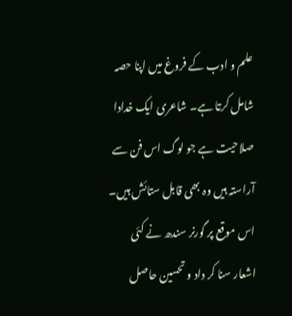علم و ادب کے فروغ میں اپنا حصہ شامل کرتا ہے۔ شاعری ایک خدادا صلاحیت ہے جو لوگ اس فن سے آراستہ ہیں وہ بھی قابل ستائش ہیں۔ اس موقع پر گورنر سندھ نے کئی اشعار سنا کر داد و تحسین حاصل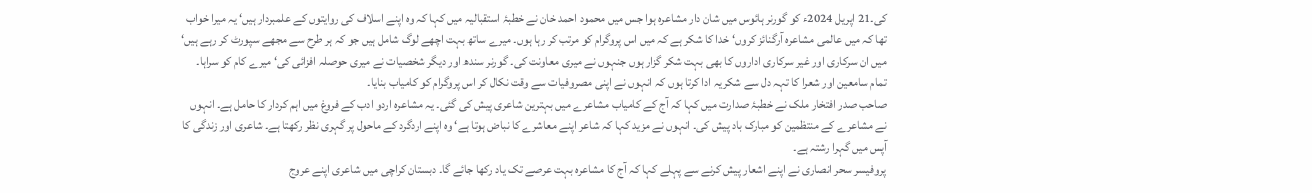کی۔21 اپریل 2024ء کو گورنر ہائوس میں شان دار مشاعرہ ہوا جس میں محمود احمد خان نے خطبۂ استقبالیہ میں کہا کہ وہ اپنے اسلاف کی روایتوں کے علمبردار ہیں‘ یہ میرا خواب تھا کہ میں عالمی مشاعرہ آرگنائز کروں‘ خدا کا شکر ہے کہ میں اس پروگرام کو مرتب کر رہا ہوں۔ میرے ساتھ بہت اچھے لوگ شامل ہیں جو کہ ہر طرح سے مجھے سپورٹ کر رہے ہیں‘ میں ان سرکاری اور غیر سرکاری اداروں کا بھی بہت شکر گزار ہوں جنہوں نے میری معاونت کی۔ گورنر سندھ اور دیگر شخصیات نے میری حوصلہ افزائی کی‘ میرے کام کو سراہا۔ تمام سامعین اور شعرا کا تہہ دل سے شکریہ ادا کرتا ہوں کہ انہوں نے اپنی مصروفیات سے وقت نکال کر اس پروگرام کو کامیاب بنایا۔
صاحب صدر افتخار ملک نے خطبۂ صدارت میں کہا کہ آج کے کامیاب مشاعرے میں بہترین شاعری پیش کی گئی۔ یہ مشاعرہ اردو ادب کے فروغ میں اہم کردار کا حامل ہے۔ انہوں نے مشاعرے کے منتظمین کو مبارک باد پیش کی۔ انہوں نے مزید کہا کہ شاعر اپنے معاشرے کا نباض ہوتا ہے‘ وہ اپنے اردگرد کے ماحول پر گہری نظر رکھتا ہے۔ شاعری اور زندگی کا آپس میں گہرا رشتہ ہے۔
پروفیسر سحر انصاری نے اپنے اشعار پیش کرنے سے پہلے کہا کہ آج کا مشاعرہ بہت عرصے تک یاد رکھا جائے گا۔ دبستان کراچی میں شاعری اپنے عروج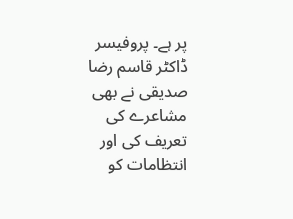پر ہے۔ پروفیسر ڈاکٹر قاسم رضا صدیقی نے بھی مشاعرے کی تعریف کی اور انتظامات کو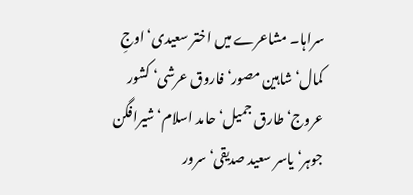سراہا۔ مشاعرے میں اختر سعیدی‘ اوجِ کمال‘ شاہین مصور‘ فاروق عرشی‘ کشور عروج‘ طارق جمیل‘ حامد اسلام‘ شیرافگن جوہر‘ یاسر سعید صدیقی‘ سرور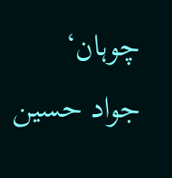چوہان‘ جواد حسین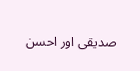صدیقی اور احسن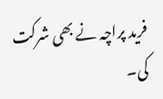فرید پراچہ نے بھی شرکت کی۔